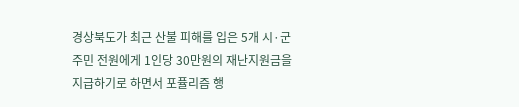경상북도가 최근 산불 피해를 입은 5개 시·군 주민 전원에게 1인당 30만원의 재난지원금을 지급하기로 하면서 포퓰리즘 행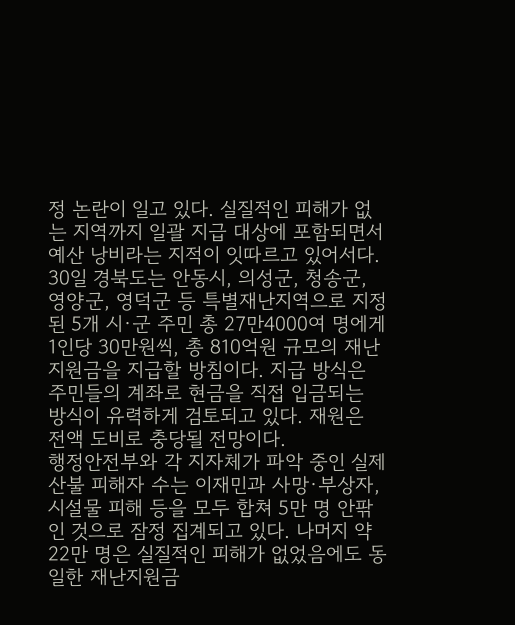정 논란이 일고 있다. 실질적인 피해가 없는 지역까지 일괄 지급 대상에 포함되면서 예산 낭비라는 지적이 잇따르고 있어서다.
30일 경북도는 안동시, 의성군, 청송군, 영양군, 영덕군 등 특별재난지역으로 지정된 5개 시·군 주민 총 27만4000여 명에게 1인당 30만원씩, 총 810억원 규모의 재난지원금을 지급할 방침이다. 지급 방식은 주민들의 계좌로 현금을 직접 입금되는 방식이 유력하게 검토되고 있다. 재원은 전액 도비로 충당될 전망이다.
행정안전부와 각 지자체가 파악 중인 실제 산불 피해자 수는 이재민과 사망·부상자, 시설물 피해 등을 모두 합쳐 5만 명 안팎인 것으로 잠정 집계되고 있다. 나머지 약 22만 명은 실질적인 피해가 없었음에도 동일한 재난지원금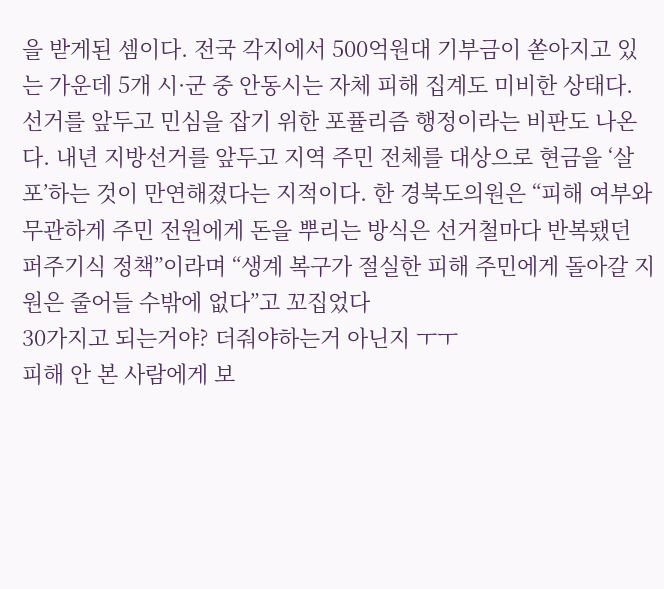을 받게된 셈이다. 전국 각지에서 500억원대 기부금이 쏟아지고 있는 가운데 5개 시·군 중 안동시는 자체 피해 집계도 미비한 상태다.
선거를 앞두고 민심을 잡기 위한 포퓰리즘 행정이라는 비판도 나온다. 내년 지방선거를 앞두고 지역 주민 전체를 대상으로 현금을 ‘살포’하는 것이 만연해졌다는 지적이다. 한 경북도의원은 “피해 여부와 무관하게 주민 전원에게 돈을 뿌리는 방식은 선거철마다 반복됐던 퍼주기식 정책”이라며 “생계 복구가 절실한 피해 주민에게 돌아갈 지원은 줄어들 수밖에 없다”고 꼬집었다
30가지고 되는거야? 더줘야하는거 아닌지 ㅜㅜ
피해 안 본 사람에게 보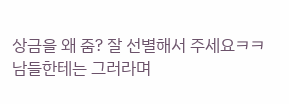상금을 왜 줌? 잘 선별해서 주세요ㅋㅋ 남들한테는 그러라며